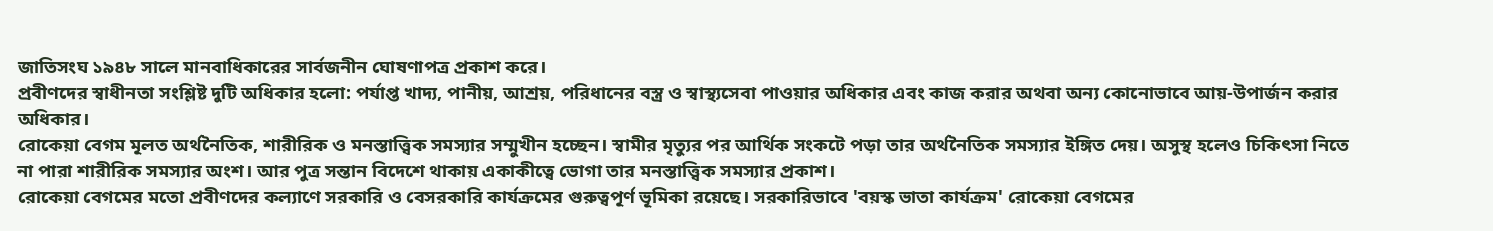জাতিসংঘ ১৯৪৮ সালে মানবাধিকারের সার্বজনীন ঘোষণাপত্র প্রকাশ করে।
প্রবীণদের স্বাধীনতা সংশ্লিষ্ট দুটি অধিকার হলো: পর্যাপ্ত খাদ্য, পানীয়, আশ্রয়, পরিধানের বস্ত্র ও স্বাস্থ্যসেবা পাওয়ার অধিকার এবং কাজ করার অথবা অন্য কোনোভাবে আয়-উপার্জন করার অধিকার।
রোকেয়া বেগম মূলত অর্থনৈতিক, শারীরিক ও মনস্তাত্ত্বিক সমস্যার সম্মুখীন হচ্ছেন। স্বামীর মৃত্যুর পর আর্থিক সংকটে পড়া তার অর্থনৈতিক সমস্যার ইঙ্গিত দেয়। অসুস্থ হলেও চিকিৎসা নিতে না পারা শারীরিক সমস্যার অংশ। আর পুত্র সন্তান বিদেশে থাকায় একাকীত্বে ভোগা তার মনস্তাত্ত্বিক সমস্যার প্রকাশ।
রোকেয়া বেগমের মতো প্রবীণদের কল্যাণে সরকারি ও বেসরকারি কার্যক্রমের গুরুত্বপূর্ণ ভূমিকা রয়েছে। সরকারিভাবে 'বয়স্ক ভাতা কার্যক্রম' রোকেয়া বেগমের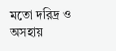মতো দরিদ্র ও অসহায়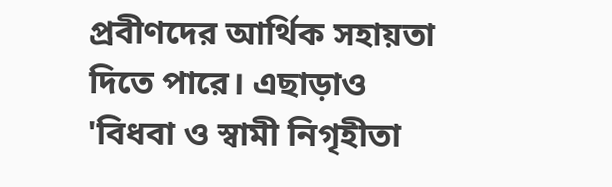প্রবীণদের আর্থিক সহায়তা দিতে পারে। এছাড়াও 'বিধবা ও স্বামী নিগৃহীতা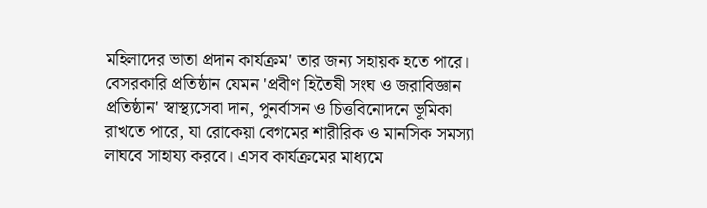মহিলাদের ভাতা প্রদান কার্যক্রম' তার জন্য সহায়ক হতে পারে। বেসরকারি প্রতিষ্ঠান যেমন 'প্রবীণ হিতৈষী সংঘ ও জরাবিজ্ঞান প্রতিষ্ঠান' স্বাস্থ্যসেবা দান, পুনর্বাসন ও চিত্তবিনোদনে ভূমিকা রাখতে পারে, যা রোকেয়া বেগমের শারীরিক ও মানসিক সমস্যা লাঘবে সাহায্য করবে। এসব কার্যক্রমের মাধ্যমে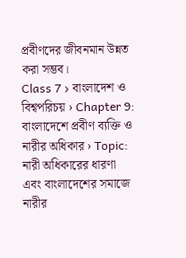প্রবীণদের জীবনমান উন্নত করা সম্ভব।
Class 7 › বাংলাদেশ ও বিশ্বপরিচয় › Chapter 9: বাংলাদেশে প্রবীণ ব্যক্তি ও নারীর অধিকার › Topic: নারী অধিকারের ধারণা এবং বাংলাদেশের সমাজে নারীর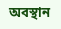অবস্থান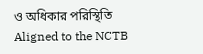ও অধিকার পরিস্থিতি
Aligned to the NCTB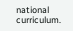national curriculum.